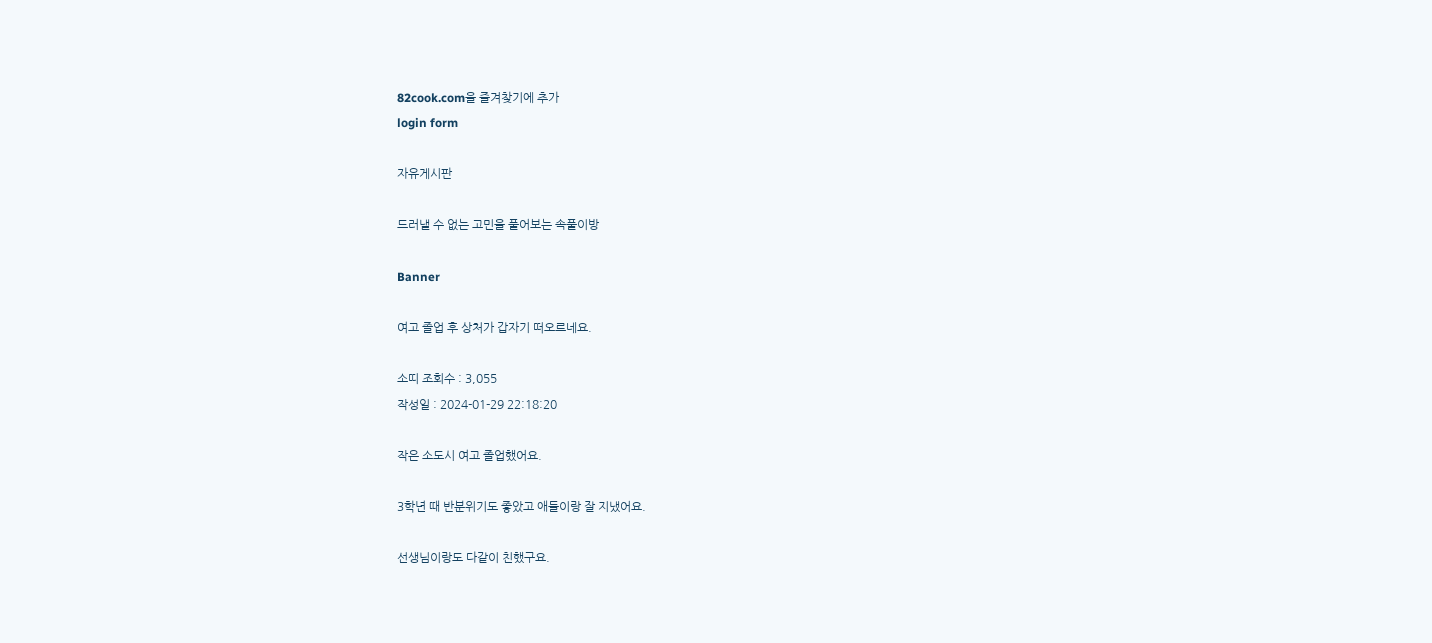82cook.com을 즐겨찾기에 추가
login form

자유게시판

드러낼 수 없는 고민을 풀어보는 속풀이방

Banner

여고 졸업 후 상처가 갑자기 떠오르네요.

소띠 조회수 : 3,055
작성일 : 2024-01-29 22:18:20

작은 소도시 여고 졸업했어요.

3학년 때 반분위기도 좋았고 애들이랑 잘 지냈어요.

선생님이랑도 다같이 친했구요.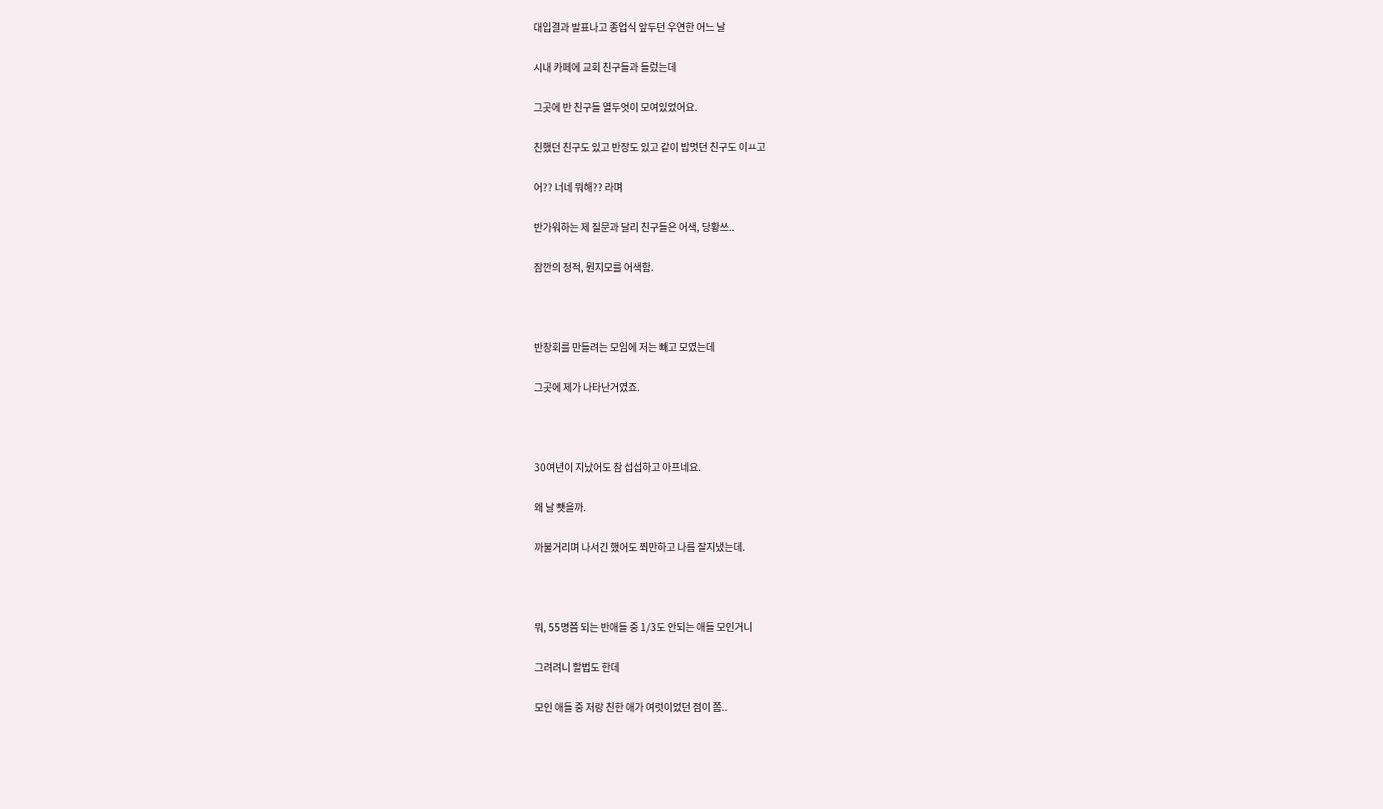대입결과 발표나고 종업식 앞두던 우연한 어느 날

시내 카페에 교회 친구들과 들렀는데

그곳에 반 친구들 열두엇이 모여있었어요.

친했던 친구도 있고 반장도 있고 같이 밥멋던 친구도 이ㅛ고

어?? 너네 뭐해?? 라며

반가워하는 제 질문과 달리 친구들은 어색, 당황쓰..

잠깐의 정적, 뭔지모를 어색함.



반창회를 만들려는 모임에 저는 빼고 모였는데

그곳에 제가 나타난거였죠.



30여년이 지났어도 참 섭섭하고 아프네요.

왜 날 뺏을까.

까불거리며 나서긴 했어도 쬐만하고 나름 잘지냈는데.



뭐, 55명쯤 되는 반애들 중 1/3도 안되는 애들 모인거니

그려려니 할법도 한데

모인 애들 중 저랑 친한 애가 여럿이었던 점이 쫌..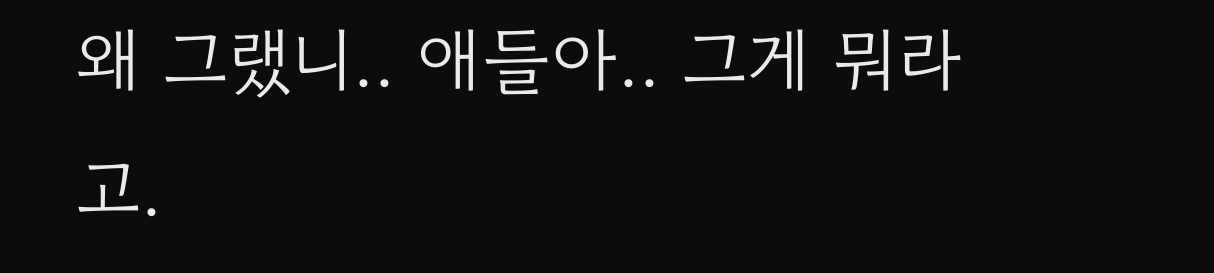왜 그랬니.. 애들아.. 그게 뭐라고.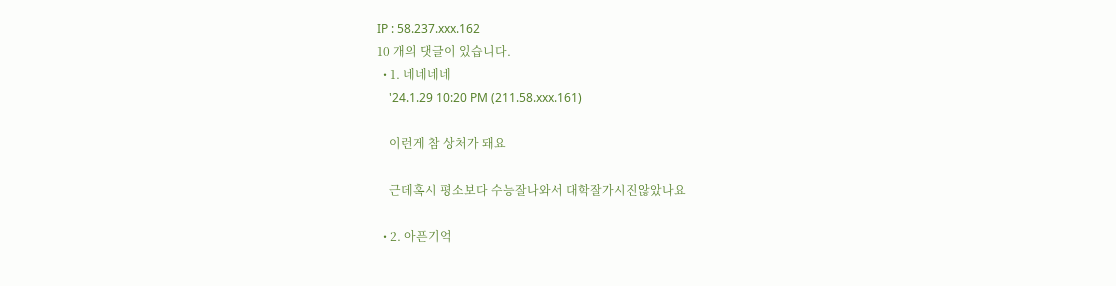IP : 58.237.xxx.162
10 개의 댓글이 있습니다.
  • 1. 네네네네
    '24.1.29 10:20 PM (211.58.xxx.161)

    이런게 참 상처가 돼요

    근데혹시 평소보다 수능잘나와서 대학잘가시진않았나요

  • 2. 아픈기억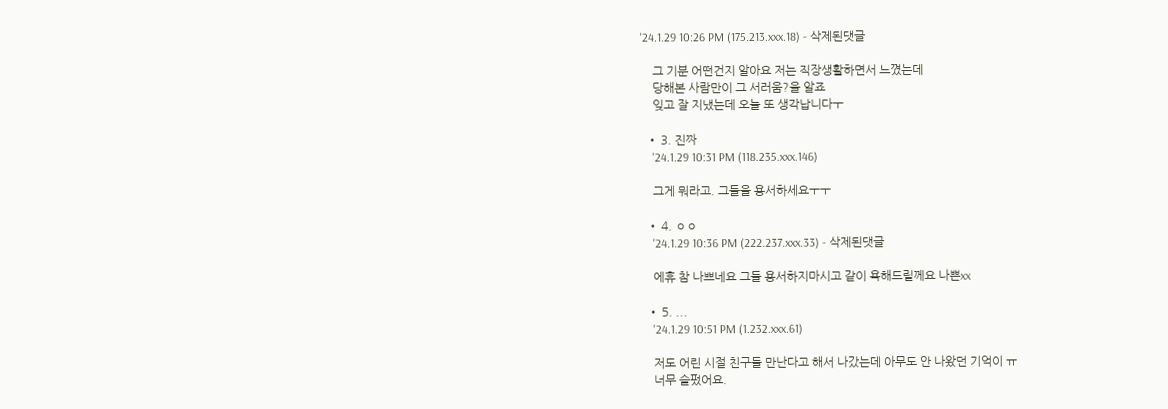'24.1.29 10:26 PM (175.213.xxx.18) - 삭제된댓글

    그 기분 어떤건지 알아요 저는 직장생활하면서 느꼈는데
    당해본 사람만이 그 서러움?을 알죠
    잊고 잘 지냈는데 오늘 또 생각납니다ㅜ

  • 3. 진짜
    '24.1.29 10:31 PM (118.235.xxx.146)

    그게 뭐라고. 그들을 용서하세요ㅜㅜ

  • 4. ㅇㅇ
    '24.1.29 10:36 PM (222.237.xxx.33) - 삭제된댓글

    에휴 참 나쁘네요 그들 용서하지마시고 같이 욕해드릴께요 나쁜xx

  • 5. ...
    '24.1.29 10:51 PM (1.232.xxx.61)

    저도 어린 시절 친구들 만난다고 해서 나갔는데 아무도 안 나왔던 기억이 ㅠ
    너무 슬펐어요.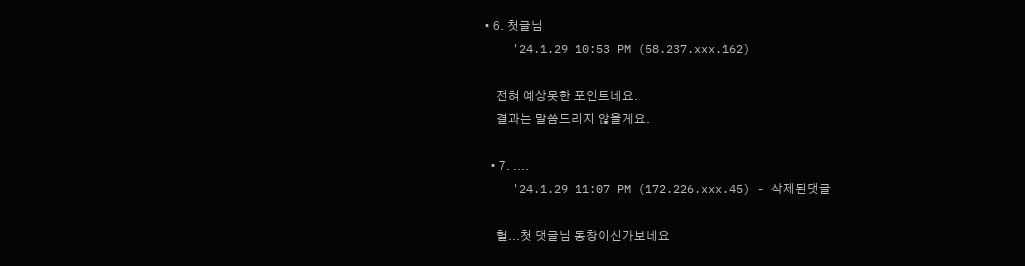• 6. 첫글님
    '24.1.29 10:53 PM (58.237.xxx.162)

    전혀 예상못한 포인트네요.
    결과는 말씀드리지 않을게요.

  • 7. ....
    '24.1.29 11:07 PM (172.226.xxx.45) - 삭제된댓글

    헐...첫 댓글님 동창이신가보네요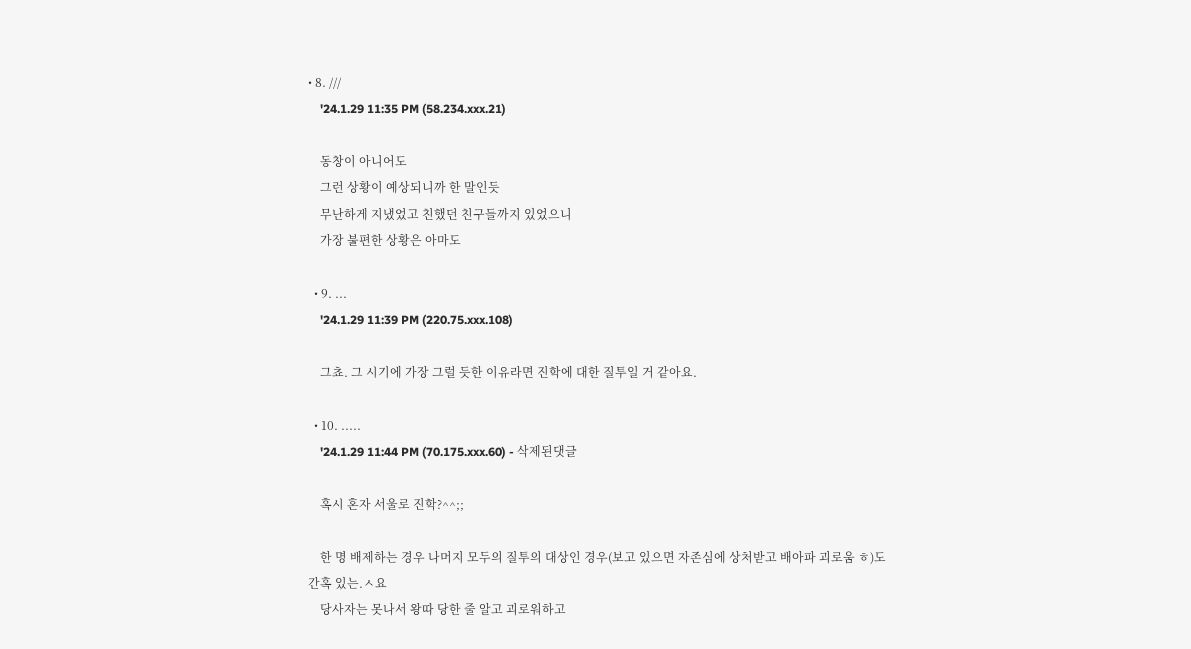• 8. ///
    '24.1.29 11:35 PM (58.234.xxx.21)

    동창이 아니어도
    그런 상황이 예상되니까 한 말인듯
    무난하게 지냈었고 친했던 친구들까지 있었으니
    가장 불편한 상황은 아마도

  • 9. ...
    '24.1.29 11:39 PM (220.75.xxx.108)

    그쵸. 그 시기에 가장 그럴 듯한 이유라면 진학에 대한 질투일 거 같아요.

  • 10. .....
    '24.1.29 11:44 PM (70.175.xxx.60) - 삭제된댓글

    혹시 혼자 서울로 진학?^^;;

    한 명 배제하는 경우 나머지 모두의 질투의 대상인 경우(보고 있으면 자존심에 상처받고 배아파 괴로움 ㅎ)도 간혹 있는.ㅅ요
    당사자는 못나서 왕따 당한 줄 알고 괴로워하고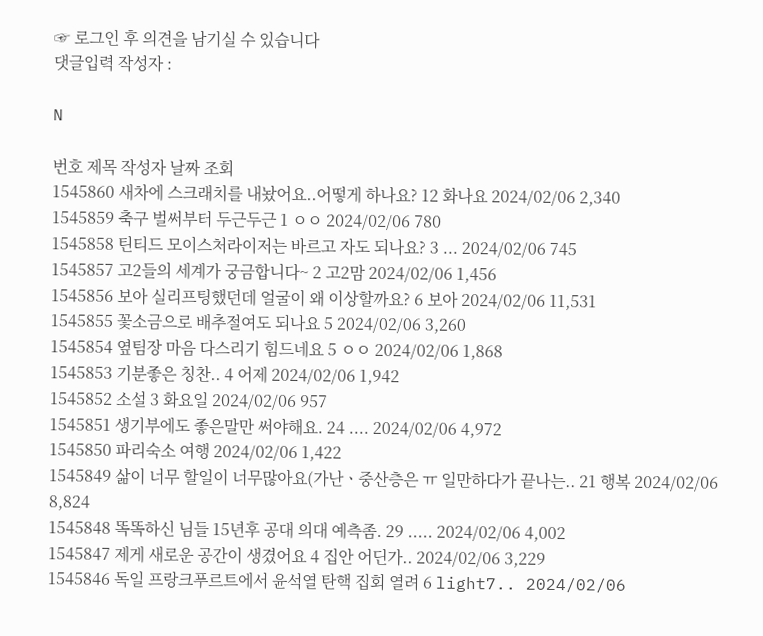☞ 로그인 후 의견을 남기실 수 있습니다
댓글입력 작성자 :

N

번호 제목 작성자 날짜 조회
1545860 새차에 스크래치를 내놨어요..어떻게 하나요? 12 화나요 2024/02/06 2,340
1545859 축구 벌써부터 두근두근 1 ㅇㅇ 2024/02/06 780
1545858 틴티드 모이스처라이저는 바르고 자도 되나요? 3 ... 2024/02/06 745
1545857 고2들의 세계가 궁금합니다~ 2 고2맘 2024/02/06 1,456
1545856 보아 실리프팅했던데 얼굴이 왜 이상할까요? 6 보아 2024/02/06 11,531
1545855 꽃소금으로 배추절여도 되나요 5 2024/02/06 3,260
1545854 옆팀장 마음 다스리기 힘드네요 5 ㅇㅇ 2024/02/06 1,868
1545853 기분좋은 칭찬.. 4 어제 2024/02/06 1,942
1545852 소설 3 화요일 2024/02/06 957
1545851 생기부에도 좋은말만 써야해요. 24 .... 2024/02/06 4,972
1545850 파리숙소 여행 2024/02/06 1,422
1545849 삶이 너무 할일이 너무많아요(가난ㆍ중산층은 ㅠ 일만하다가 끝나는.. 21 행복 2024/02/06 8,824
1545848 똑똑하신 님들 15년후 공대 의대 예측좀. 29 ..... 2024/02/06 4,002
1545847 제게 새로운 공간이 생겼어요 4 집안 어딘가.. 2024/02/06 3,229
1545846 독일 프랑크푸르트에서 윤석열 탄핵 집회 열려 6 light7.. 2024/02/06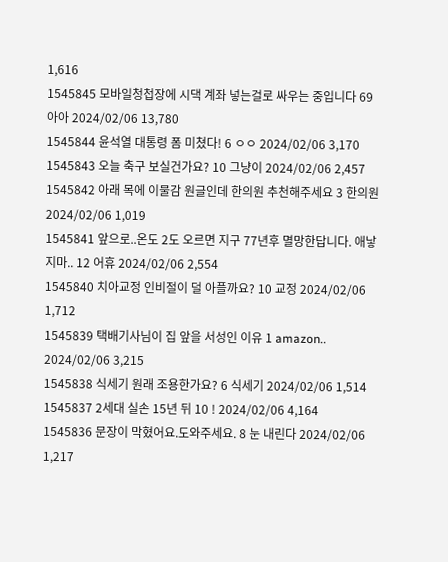1,616
1545845 모바일청첩장에 시댁 계좌 넣는걸로 싸우는 중입니다 69 아아 2024/02/06 13,780
1545844 윤석열 대통령 폼 미쳤다! 6 ㅇㅇ 2024/02/06 3,170
1545843 오늘 축구 보실건가요? 10 그냥이 2024/02/06 2,457
1545842 아래 목에 이물감 원글인데 한의원 추천해주세요 3 한의원 2024/02/06 1,019
1545841 앞으로..온도 2도 오르면 지구 77년후 멸망한답니다. 애낳지마.. 12 어휴 2024/02/06 2,554
1545840 치아교정 인비절이 덜 아플까요? 10 교정 2024/02/06 1,712
1545839 택배기사님이 집 앞을 서성인 이유 1 amazon.. 2024/02/06 3,215
1545838 식세기 원래 조용한가요? 6 식세기 2024/02/06 1,514
1545837 2세대 실손 15년 뒤 10 ! 2024/02/06 4,164
1545836 문장이 막혔어요.도와주세요. 8 눈 내린다 2024/02/06 1,217